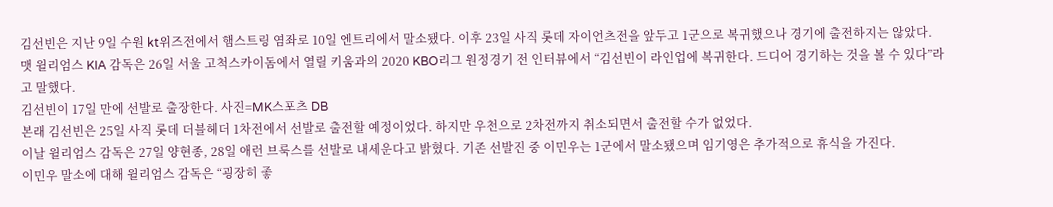김선빈은 지난 9일 수원 kt위즈전에서 햄스트링 염좌로 10일 엔트리에서 말소됐다. 이후 23일 사직 롯데 자이언츠전을 앞두고 1군으로 복귀했으나 경기에 출전하지는 않았다.
맷 윌리엄스 KIA 감독은 26일 서울 고척스카이돔에서 열릴 키움과의 2020 KBO리그 원정경기 전 인터뷰에서 “김선빈이 라인업에 복귀한다. 드디어 경기하는 것을 볼 수 있다”라고 말했다.
김선빈이 17일 만에 선발로 출장한다. 사진=MK스포츠 DB
본래 김선빈은 25일 사직 롯데 더블헤더 1차전에서 선발로 출전할 예정이었다. 하지만 우천으로 2차전까지 취소되면서 출전할 수가 없었다.
이날 윌리엄스 감독은 27일 양현종, 28일 애런 브룩스를 선발로 내세운다고 밝혔다. 기존 선발진 중 이민우는 1군에서 말소됐으며 임기영은 추가적으로 휴식을 가진다.
이민우 말소에 대해 윌리엄스 감독은 “굉장히 좋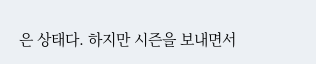은 상태다. 하지만 시즌을 보내면서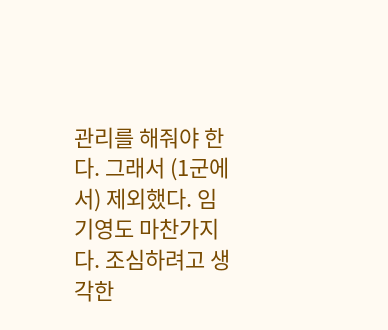관리를 해줘야 한다. 그래서 (1군에서) 제외했다. 임기영도 마찬가지다. 조심하려고 생각한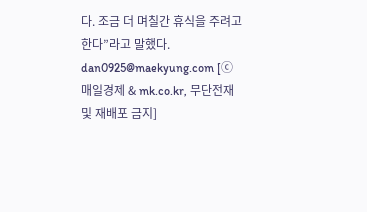다. 조금 더 며칠간 휴식을 주려고 한다”라고 말했다. dan0925@maekyung.com [ⓒ 매일경제 & mk.co.kr, 무단전재 및 재배포 금지]